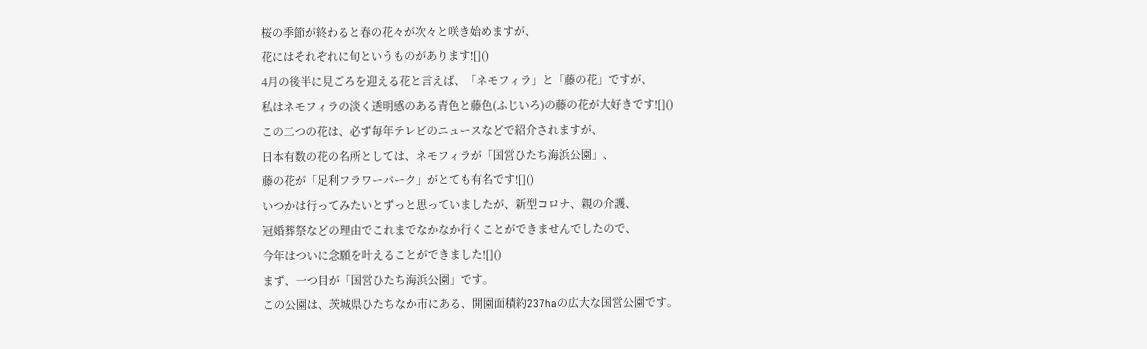桜の季節が終わると春の花々が次々と咲き始めますが、
花にはそれぞれに旬というものがあります![]()
4月の後半に見ごろを迎える花と言えば、「ネモフィラ」と「藤の花」ですが、
私はネモフィラの淡く透明感のある青色と藤色(ふじいろ)の藤の花が大好きです![]()
この二つの花は、必ず毎年テレビのニュースなどで紹介されますが、
日本有数の花の名所としては、ネモフィラが「国営ひたち海浜公園」、
藤の花が「足利フラワーパーク」がとても有名です![]()
いつかは行ってみたいとずっと思っていましたが、新型コロナ、親の介護、
冠婚葬祭などの理由でこれまでなかなか行くことができませんでしたので、
今年はついに念願を叶えることができました![]()
まず、一つ目が「国営ひたち海浜公園」です。
この公園は、茨城県ひたちなか市にある、開園面積約237haの広大な国営公園です。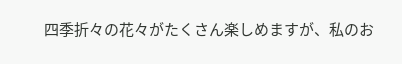四季折々の花々がたくさん楽しめますが、私のお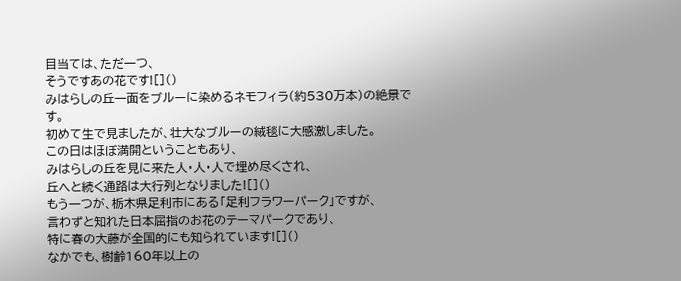目当ては、ただ一つ、
そうですあの花です![]()
みはらしの丘一面をブルーに染めるネモフィラ(約530万本)の絶景です。
初めて生で見ましたが、壮大なブルーの絨毯に大感激しました。
この日はほぼ満開ということもあり、
みはらしの丘を見に来た人・人・人で埋め尽くされ、
丘へと続く通路は大行列となりました![]()
もう一つが、栃木県足利市にある「足利フラワーパーク」ですが、
言わずと知れた日本屈指のお花のテーマパークであり、
特に春の大藤が全国的にも知られています![]()
なかでも、樹齢160年以上の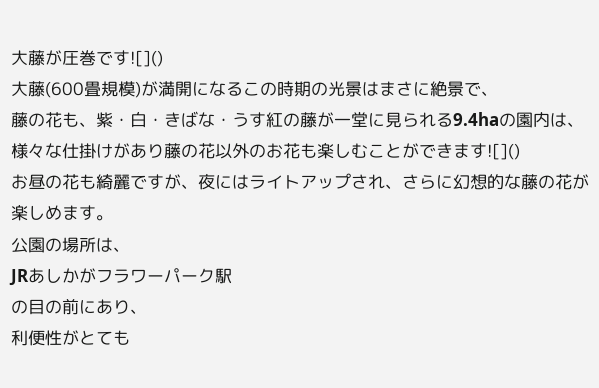大藤が圧巻です![]()
大藤(600畳規模)が満開になるこの時期の光景はまさに絶景で、
藤の花も、紫・白・きばな・うす紅の藤が一堂に見られる9.4haの園内は、
様々な仕掛けがあり藤の花以外のお花も楽しむことができます![]()
お昼の花も綺麗ですが、夜にはライトアップされ、さらに幻想的な藤の花が楽しめます。
公園の場所は、
JRあしかがフラワーパーク駅
の目の前にあり、
利便性がとても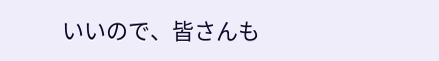いいので、皆さんも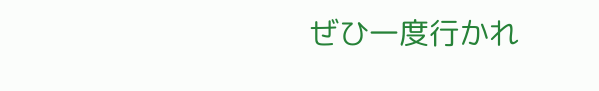ぜひ一度行かれ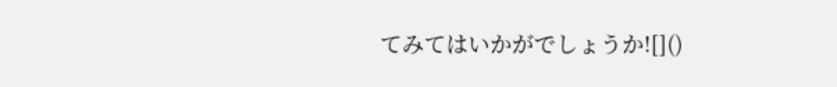てみてはいかがでしょうか![]()